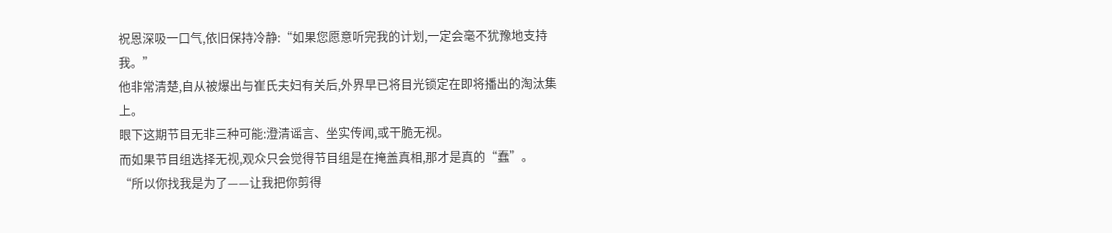祝恩深吸一口气,依旧保持冷静:“如果您愿意听完我的计划,一定会毫不犹豫地支持我。”
他非常清楚,自从被爆出与崔氏夫妇有关后,外界早已将目光锁定在即将播出的淘汰集上。
眼下这期节目无非三种可能:澄清谣言、坐实传闻,或干脆无视。
而如果节目组选择无视,观众只会觉得节目组是在掩盖真相,那才是真的“蠢”。
“所以你找我是为了——让我把你剪得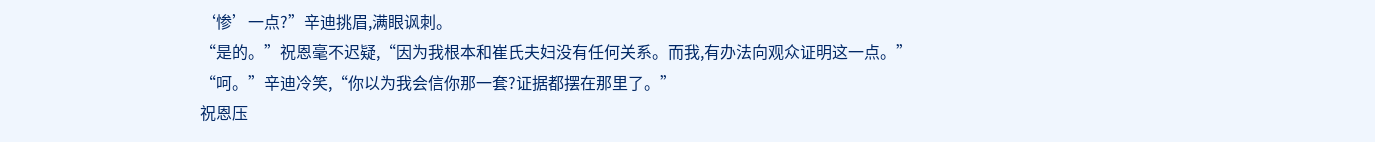‘惨’一点?”辛迪挑眉,满眼讽刺。
“是的。”祝恩毫不迟疑,“因为我根本和崔氏夫妇没有任何关系。而我,有办法向观众证明这一点。”
“呵。”辛迪冷笑,“你以为我会信你那一套?证据都摆在那里了。”
祝恩压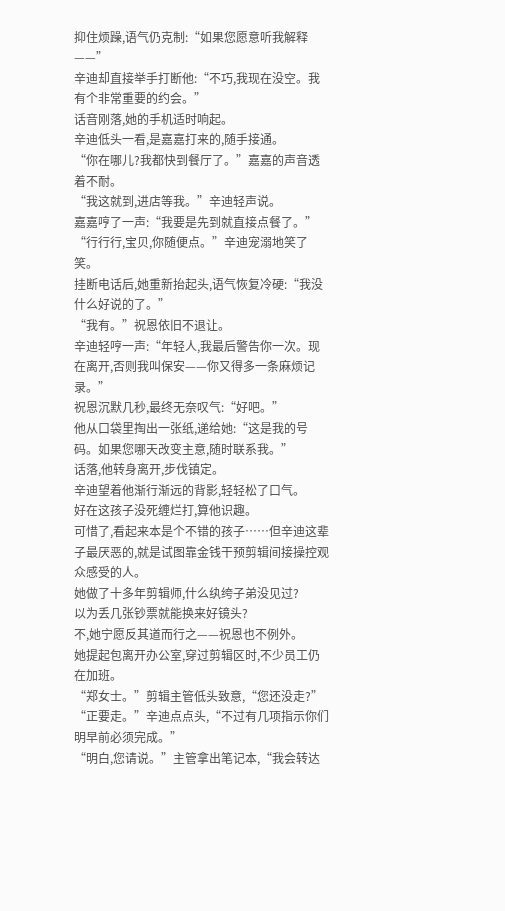抑住烦躁,语气仍克制:“如果您愿意听我解释——”
辛迪却直接举手打断他:“不巧,我现在没空。我有个非常重要的约会。”
话音刚落,她的手机适时响起。
辛迪低头一看,是嘉嘉打来的,随手接通。
“你在哪儿?我都快到餐厅了。”嘉嘉的声音透着不耐。
“我这就到,进店等我。”辛迪轻声说。
嘉嘉哼了一声:“我要是先到就直接点餐了。”
“行行行,宝贝,你随便点。”辛迪宠溺地笑了笑。
挂断电话后,她重新抬起头,语气恢复冷硬:“我没什么好说的了。”
“我有。”祝恩依旧不退让。
辛迪轻哼一声:“年轻人,我最后警告你一次。现在离开,否则我叫保安——你又得多一条麻烦记录。”
祝恩沉默几秒,最终无奈叹气:“好吧。”
他从口袋里掏出一张纸,递给她:“这是我的号码。如果您哪天改变主意,随时联系我。”
话落,他转身离开,步伐镇定。
辛迪望着他渐行渐远的背影,轻轻松了口气。
好在这孩子没死缠烂打,算他识趣。
可惜了,看起来本是个不错的孩子……但辛迪这辈子最厌恶的,就是试图靠金钱干预剪辑间接操控观众感受的人。
她做了十多年剪辑师,什么纨绔子弟没见过?
以为丢几张钞票就能换来好镜头?
不,她宁愿反其道而行之——祝恩也不例外。
她提起包离开办公室,穿过剪辑区时,不少员工仍在加班。
“郑女士。”剪辑主管低头致意,“您还没走?”
“正要走。”辛迪点点头,“不过有几项指示你们明早前必须完成。”
“明白,您请说。”主管拿出笔记本,“我会转达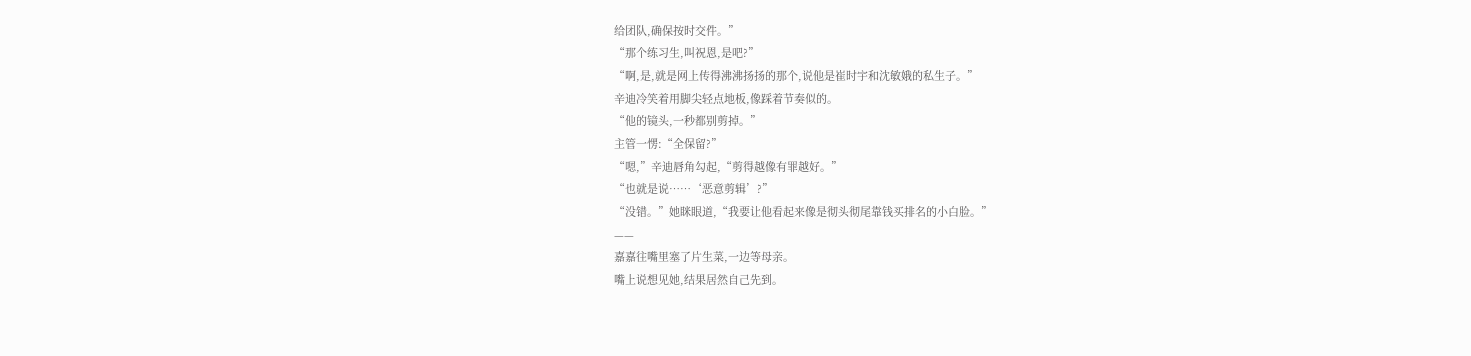给团队,确保按时交件。”
“那个练习生,叫祝恩,是吧?”
“啊,是,就是网上传得沸沸扬扬的那个,说他是崔时宇和沈敏娥的私生子。”
辛迪冷笑着用脚尖轻点地板,像踩着节奏似的。
“他的镜头,一秒都别剪掉。”
主管一愣:“全保留?”
“嗯,”辛迪唇角勾起,“剪得越像有罪越好。”
“也就是说……‘恶意剪辑’?”
“没错。”她眯眼道,“我要让他看起来像是彻头彻尾靠钱买排名的小白脸。”
——
嘉嘉往嘴里塞了片生菜,一边等母亲。
嘴上说想见她,结果居然自己先到。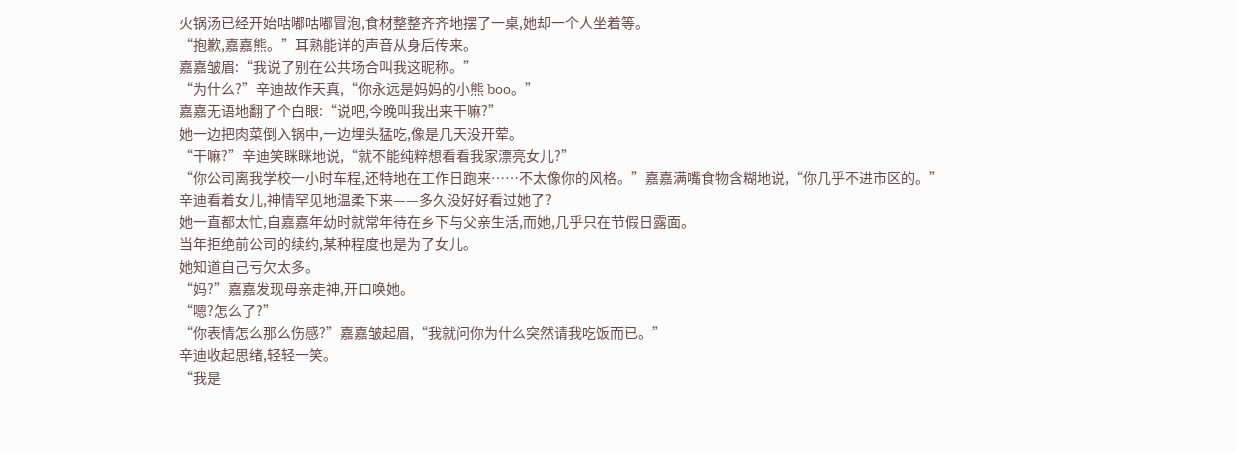火锅汤已经开始咕嘟咕嘟冒泡,食材整整齐齐地摆了一桌,她却一个人坐着等。
“抱歉,嘉嘉熊。”耳熟能详的声音从身后传来。
嘉嘉皱眉:“我说了别在公共场合叫我这昵称。”
“为什么?”辛迪故作天真,“你永远是妈妈的小熊 boo。”
嘉嘉无语地翻了个白眼:“说吧,今晚叫我出来干嘛?”
她一边把肉菜倒入锅中,一边埋头猛吃,像是几天没开荤。
“干嘛?”辛迪笑眯眯地说,“就不能纯粹想看看我家漂亮女儿?”
“你公司离我学校一小时车程,还特地在工作日跑来……不太像你的风格。”嘉嘉满嘴食物含糊地说,“你几乎不进市区的。”
辛迪看着女儿,神情罕见地温柔下来——多久没好好看过她了?
她一直都太忙,自嘉嘉年幼时就常年待在乡下与父亲生活,而她,几乎只在节假日露面。
当年拒绝前公司的续约,某种程度也是为了女儿。
她知道自己亏欠太多。
“妈?”嘉嘉发现母亲走神,开口唤她。
“嗯?怎么了?”
“你表情怎么那么伤感?”嘉嘉皱起眉,“我就问你为什么突然请我吃饭而已。”
辛迪收起思绪,轻轻一笑。
“我是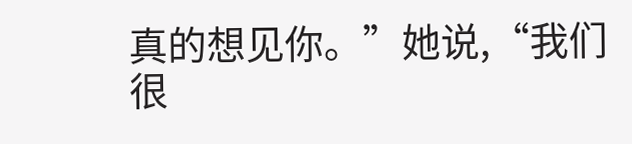真的想见你。”她说,“我们很